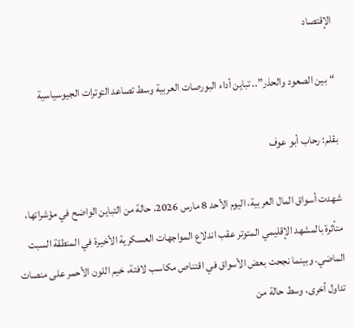الإقتصاد

“بين الصعود والحذر”.. تباين أداء البورصات العربية وسط تصاعد التوترات الجيوسياسية

بقلم: رحاب أبو عوف

شهدت أسواق المال العربية، اليوم الأحد 8 مارس 2026، حالة من التباين الواضح في مؤشراتها، متأثرة بالمشهد الإقليمي المتوتر عقب اندلاع المواجهات العسكرية الأخيرة في المنطقة السبت الماضي. وبينما نجحت بعض الأسواق في اقتناص مكاسب لافتة، خيم اللون الأحمر على منصات تداول أخرى، وسط حالة من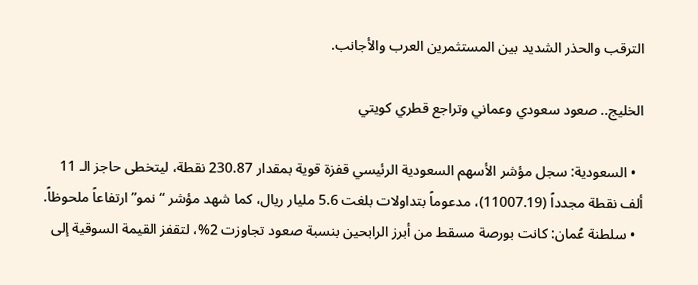الترقب والحذر الشديد بين المستثمرين العرب والأجانب.

الخليج.. صعود سعودي وعماني وتراجع قطري كويتي

  • السعودية: سجل مؤشر الأسهم السعودية الرئيسي قفزة قوية بمقدار 230.87 نقطة، ليتخطى حاجز الـ 11 ألف نقطة مجدداً (11007.19)، مدعوماً بتداولات بلغت 5.6 مليار ريال، كما شهد مؤشر “نمو” ارتفاعاً ملحوظاً.
  • سلطنة عُمان: كانت بورصة مسقط من أبرز الرابحين بنسبة صعود تجاوزت 2%، لتقفز القيمة السوقية إلى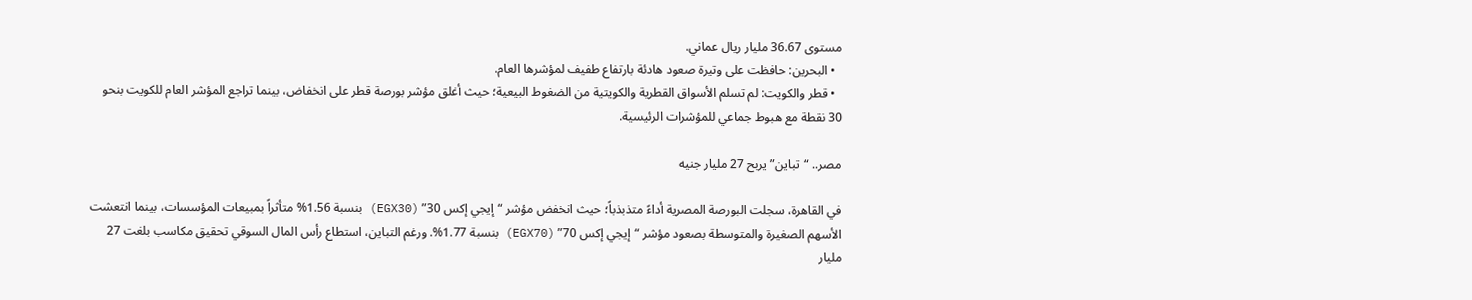مستوى 36.67 مليار ريال عماني.
  • البحرين: حافظت على وتيرة صعود هادئة بارتفاع طفيف لمؤشرها العام.
  • قطر والكويت: لم تسلم الأسواق القطرية والكويتية من الضغوط البيعية؛ حيث أغلق مؤشر بورصة قطر على انخفاض، بينما تراجع المؤشر العام للكويت بنحو 30 نقطة مع هبوط جماعي للمؤشرات الرئيسية.

مصر.. “تباين” يربح 27 مليار جنيه

في القاهرة، سجلت البورصة المصرية أداءً متذبذباً؛ حيث انخفض مؤشر “إيجي إكس 30” (EGX30) بنسبة 1.56% متأثراً بمبيعات المؤسسات، بينما انتعشت الأسهم الصغيرة والمتوسطة بصعود مؤشر “إيجي إكس 70” (EGX70) بنسبة 1.77%. ورغم التباين، استطاع رأس المال السوقي تحقيق مكاسب بلغت 27 مليار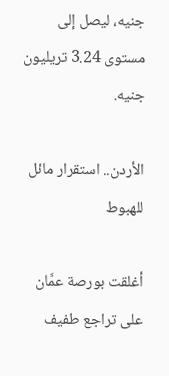جنيه، ليصل إلى مستوى 3.24 تريليون جنيه.

الأردن.. استقرار مائل للهبوط

أغلقت بورصة عمَّان على تراجع طفيف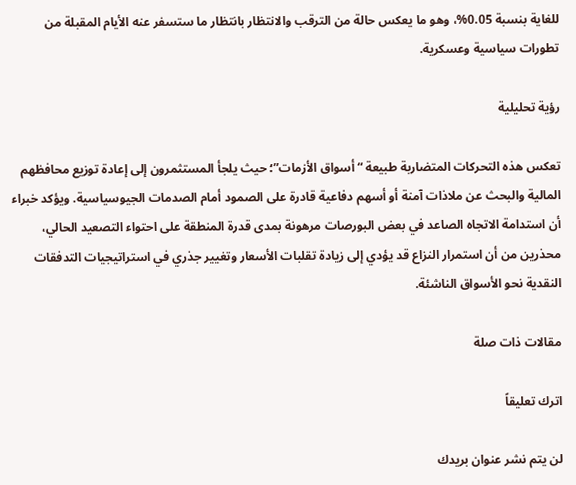للغاية بنسبة 0.05%، وهو ما يعكس حالة من الترقب والانتظار بانتظار ما ستسفر عنه الأيام المقبلة من تطورات سياسية وعسكرية.

رؤية تحليلية

تعكس هذه التحركات المتضاربة طبيعة “أسواق الأزمات”؛ حيث يلجأ المستثمرون إلى إعادة توزيع محافظهم المالية والبحث عن ملاذات آمنة أو أسهم دفاعية قادرة على الصمود أمام الصدمات الجيوسياسية. ويؤكد خبراء أن استدامة الاتجاه الصاعد في بعض البورصات مرهونة بمدى قدرة المنطقة على احتواء التصعيد الحالي، محذرين من أن استمرار النزاع قد يؤدي إلى زيادة تقلبات الأسعار وتغيير جذري في استراتيجيات التدفقات النقدية نحو الأسواق الناشئة.

مقالات ذات صلة

اترك تعليقاً

لن يتم نشر عنوان بريدك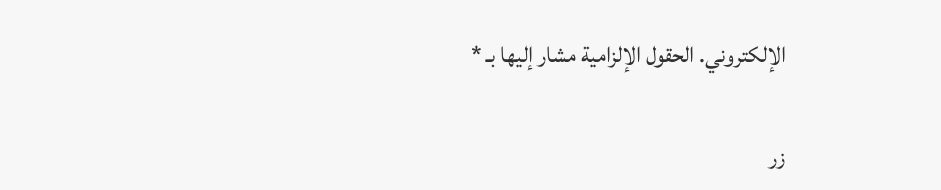الإلكتروني. الحقول الإلزامية مشار إليها بـ *

زر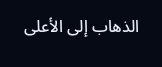الذهاب إلى الأعلى